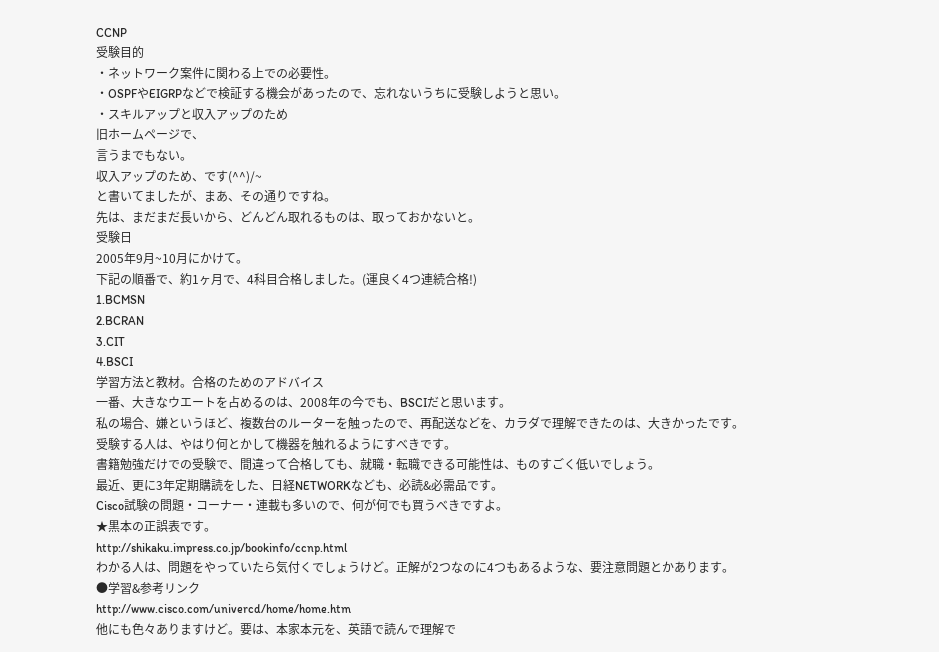CCNP
受験目的
・ネットワーク案件に関わる上での必要性。
・OSPFやEIGRPなどで検証する機会があったので、忘れないうちに受験しようと思い。
・スキルアップと収入アップのため
旧ホームページで、
言うまでもない。
収入アップのため、です(^^)/~
と書いてましたが、まあ、その通りですね。
先は、まだまだ長いから、どんどん取れるものは、取っておかないと。
受験日
2005年9月~10月にかけて。
下記の順番で、約1ヶ月で、4科目合格しました。(運良く4つ連続合格!)
1.BCMSN
2.BCRAN
3.CIT
4.BSCI
学習方法と教材。合格のためのアドバイス
一番、大きなウエートを占めるのは、2008年の今でも、BSCIだと思います。
私の場合、嫌というほど、複数台のルーターを触ったので、再配送などを、カラダで理解できたのは、大きかったです。
受験する人は、やはり何とかして機器を触れるようにすべきです。
書籍勉強だけでの受験で、間違って合格しても、就職・転職できる可能性は、ものすごく低いでしょう。
最近、更に3年定期購読をした、日経NETWORKなども、必読&必需品です。
Cisco試験の問題・コーナー・連載も多いので、何が何でも買うべきですよ。
★黒本の正誤表です。
http://shikaku.impress.co.jp/bookinfo/ccnp.html
わかる人は、問題をやっていたら気付くでしょうけど。正解が2つなのに4つもあるような、要注意問題とかあります。
●学習&参考リンク
http://www.cisco.com/univercd/home/home.htm
他にも色々ありますけど。要は、本家本元を、英語で読んで理解で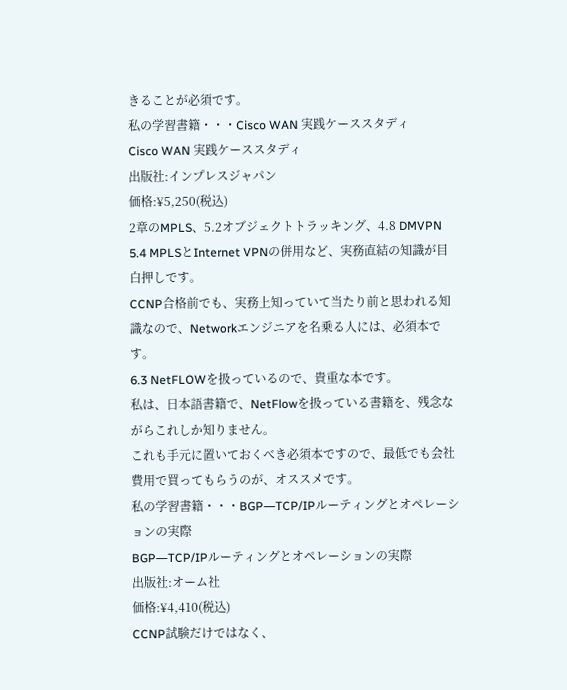きることが必須です。
私の学習書籍・・・Cisco WAN 実践ケーススタディ
Cisco WAN 実践ケーススタディ
出版社:インプレスジャパン
価格:¥5,250(税込)
2章のMPLS、5.2オブジェクトトラッキング、4.8 DMVPN 5.4 MPLSとInternet VPNの併用など、実務直結の知識が目白押しです。
CCNP合格前でも、実務上知っていて当たり前と思われる知識なので、Networkエンジニアを名乗る人には、必須本です。
6.3 NetFLOWを扱っているので、貴重な本です。
私は、日本語書籍で、NetFlowを扱っている書籍を、残念ながらこれしか知りません。
これも手元に置いておくべき必須本ですので、最低でも会社費用で買ってもらうのが、オススメです。
私の学習書籍・・・BGP―TCP/IPルーティングとオペレーションの実際
BGP―TCP/IPルーティングとオペレーションの実際
出版社:オーム社
価格:¥4,410(税込)
CCNP試験だけではなく、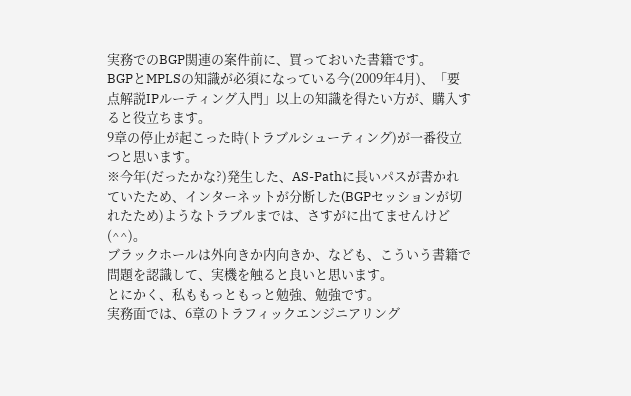実務でのBGP関連の案件前に、買っておいた書籍です。
BGPとMPLSの知識が必須になっている今(2009年4月)、「要点解説IPルーティング入門」以上の知識を得たい方が、購入すると役立ちます。
9章の停止が起こった時(トラブルシューティング)が一番役立つと思います。
※今年(だったかな?)発生した、AS-Pathに長いパスが書かれていたため、インターネットが分断した(BGPセッションが切れたため)ようなトラブルまでは、さすがに出てませんけど(^^)。
ブラックホールは外向きか内向きか、なども、こういう書籍で問題を認識して、実機を触ると良いと思います。
とにかく、私ももっともっと勉強、勉強です。
実務面では、6章のトラフィックエンジニアリング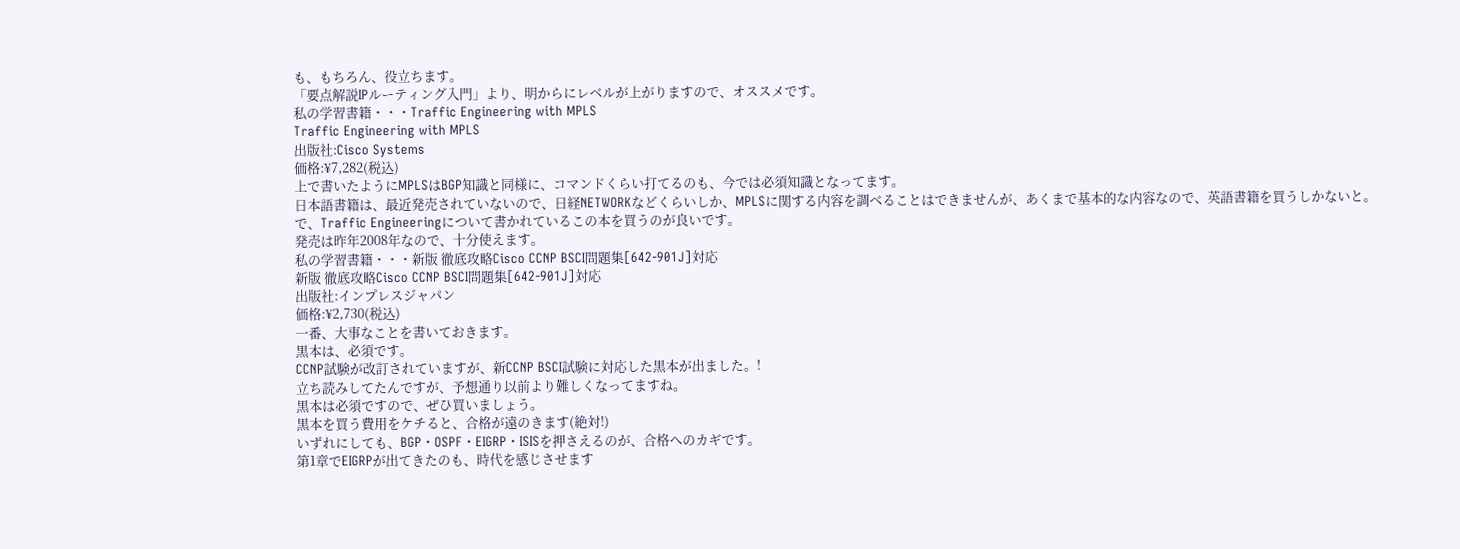も、もちろん、役立ちます。
「要点解説IPルーティング入門」より、明からにレベルが上がりますので、オススメです。
私の学習書籍・・・Traffic Engineering with MPLS
Traffic Engineering with MPLS
出版社:Cisco Systems
価格:¥7,282(税込)
上で書いたようにMPLSはBGP知識と同様に、コマンドくらい打てるのも、今では必須知識となってます。
日本語書籍は、最近発売されていないので、日経NETWORKなどくらいしか、MPLSに関する内容を調べることはできませんが、あくまで基本的な内容なので、英語書籍を買うしかないと。
で、Traffic Engineeringについて書かれているこの本を買うのが良いです。
発売は昨年2008年なので、十分使えます。
私の学習書籍・・・新版 徹底攻略Cisco CCNP BSCI問題集[642-901J]対応
新版 徹底攻略Cisco CCNP BSCI問題集[642-901J]対応
出版社:インプレスジャパン
価格:¥2,730(税込)
一番、大事なことを書いておきます。
黒本は、必須です。
CCNP試験が改訂されていますが、新CCNP BSCI試験に対応した黒本が出ました。!
立ち読みしてたんですが、予想通り以前より難しくなってますね。
黒本は必須ですので、ぜひ買いましょう。
黒本を買う費用をケチると、合格が遠のきます(絶対!)
いずれにしても、BGP・OSPF・EIGRP・ISISを押さえるのが、合格へのカギです。
第1章でEIGRPが出てきたのも、時代を感じさせます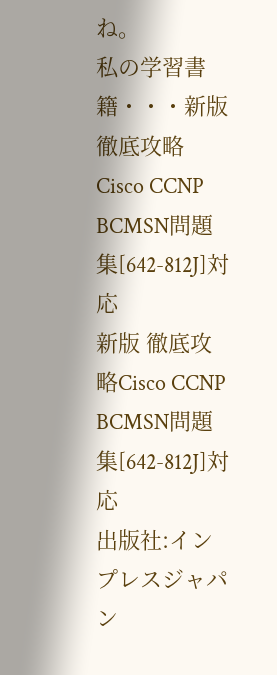ね。
私の学習書籍・・・新版 徹底攻略Cisco CCNP BCMSN問題集[642-812J]対応
新版 徹底攻略Cisco CCNP BCMSN問題集[642-812J]対応
出版社:インプレスジャパン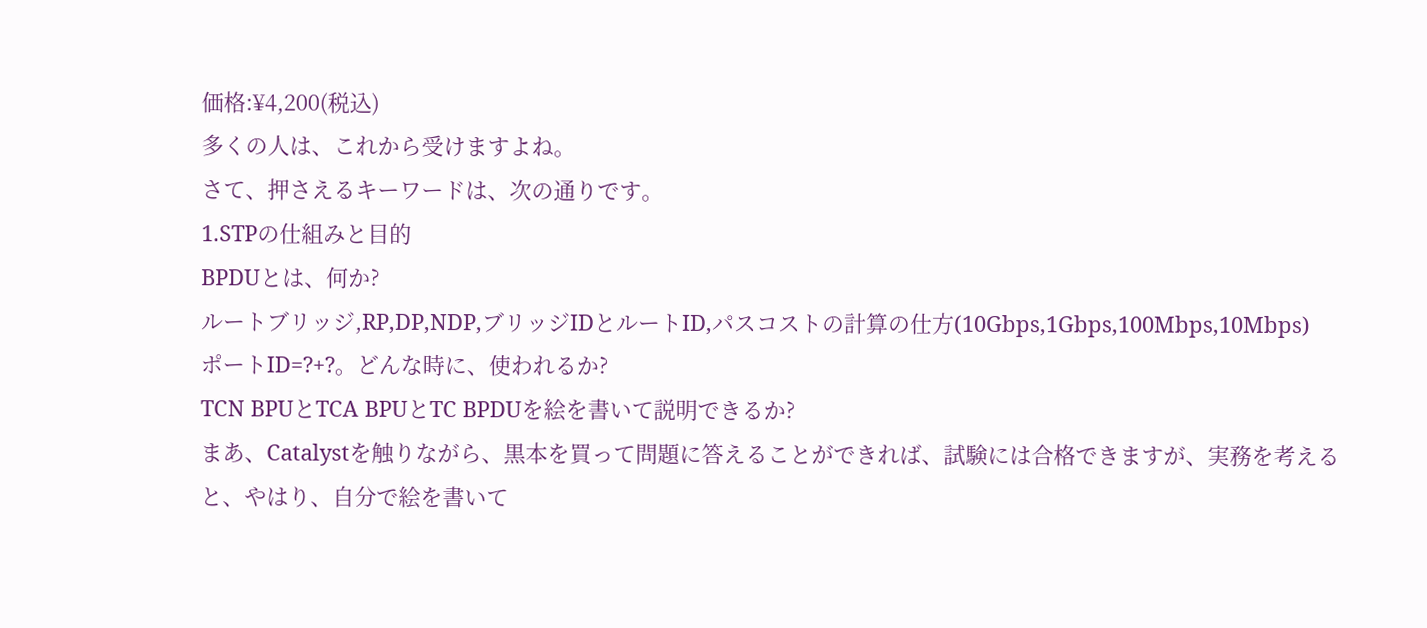価格:¥4,200(税込)
多くの人は、これから受けますよね。
さて、押さえるキーワードは、次の通りです。
1.STPの仕組みと目的
BPDUとは、何か?
ルートブリッジ,RP,DP,NDP,ブリッジIDとルートID,パスコストの計算の仕方(10Gbps,1Gbps,100Mbps,10Mbps)
ポートID=?+?。どんな時に、使われるか?
TCN BPUとTCA BPUとTC BPDUを絵を書いて説明できるか?
まあ、Catalystを触りながら、黒本を買って問題に答えることができれば、試験には合格できますが、実務を考えると、やはり、自分で絵を書いて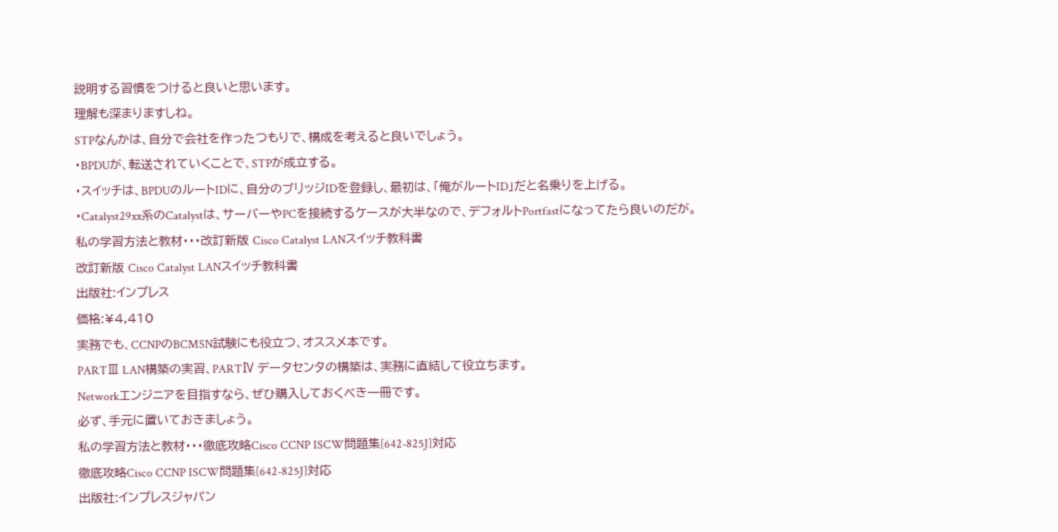説明する習慣をつけると良いと思います。
理解も深まりますしね。
STPなんかは、自分で会社を作ったつもりで、構成を考えると良いでしょう。
・BPDUが、転送されていくことで、STPが成立する。
・スイッチは、BPDUのルートIDに、自分のブリッジIDを登録し、最初は、「俺がルートID」だと名乗りを上げる。
・Catalyst29xx系のCatalystは、サーバーやPCを接続するケースが大半なので、デフォルトPortfastになってたら良いのだが。
私の学習方法と教材・・・改訂新版 Cisco Catalyst LANスイッチ教科書
改訂新版 Cisco Catalyst LANスイッチ教科書
出版社:インプレス
価格:¥4,410
実務でも、CCNPのBCMSN試験にも役立つ、オススメ本です。
PARTⅢ LAN構築の実習、PARTⅣ データセンタの構築は、実務に直結して役立ちます。
Networkエンジニアを目指すなら、ぜひ購入しておくべき一冊です。
必ず、手元に置いておきましょう。
私の学習方法と教材・・・徹底攻略Cisco CCNP ISCW問題集[642-825J]対応
徹底攻略Cisco CCNP ISCW問題集[642-825J]対応
出版社:インプレスジャパン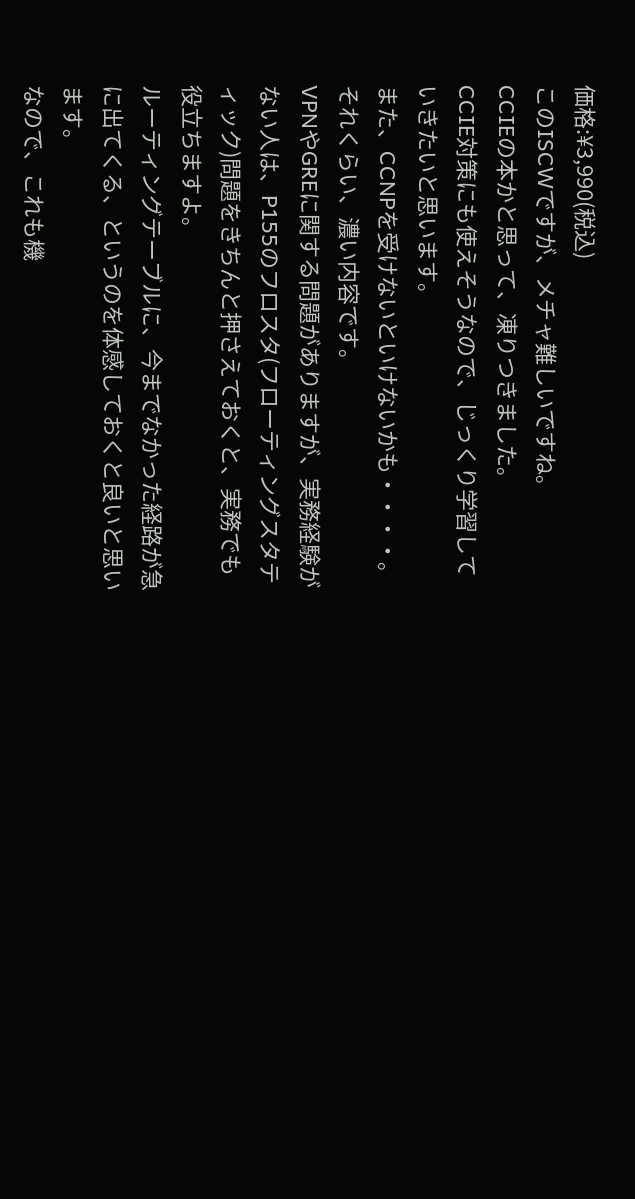価格:¥3,990(税込)
このISCWですが、メチャ難しいですね。
CCIEの本かと思って、凍りつきました。
CCIE対策にも使えそうなので、じっくり学習していきたいと思います。
また、CCNPを受けないといけないかも・・・・。
それくらい、濃い内容です。
VPNやGREに関する問題がありますが、実務経験がない人は、P155のフロスタ(フローティングスタティック)問題をきちんと押さえておくと、実務でも役立ちますよ。
ルーティングテーブルに、今までなかった経路が急に出てくる、というのを体感しておくと良いと思います。
なので、これも機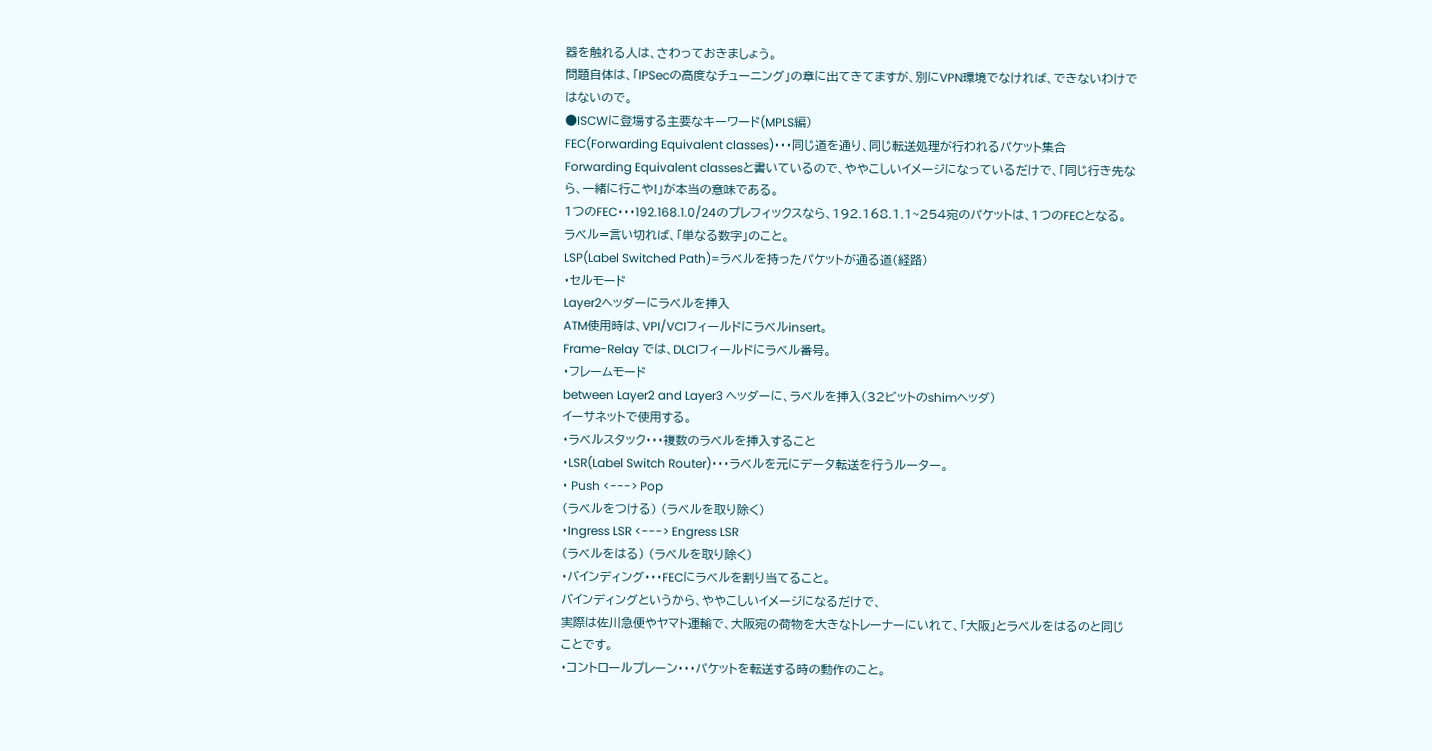器を触れる人は、さわっておきましょう。
問題自体は、「IPSecの高度なチューニング」の章に出てきてますが、別にVPN環境でなければ、できないわけではないので。
●ISCWに登場する主要なキーワード(MPLS編)
FEC(Forwarding Equivalent classes)・・・同じ道を通り、同じ転送処理が行われるパケット集合
Forwarding Equivalent classesと書いているので、ややこしいイメージになっているだけで、「同じ行き先なら、一緒に行こや!」が本当の意味である。
1つのFEC・・・192.168.1.0/24のプレフィックスなら、192.168.1.1~254宛のパケットは、1つのFECとなる。
ラベル=言い切れば、「単なる数字」のこと。
LSP(Label Switched Path)=ラベルを持ったパケットが通る道(経路)
・セルモード
Layer2ヘッダーにラベルを挿入
ATM使用時は、VPI/VCIフィールドにラベルinsert。
Frame-Relay では、DLCIフィールドにラベル番号。
・フレームモード
between Layer2 and Layer3 ヘッダーに、ラベルを挿入(32ビットのshimヘッダ)
イーサネットで使用する。
・ラベルスタック・・・複数のラベルを挿入すること
・LSR(Label Switch Router)・・・ラベルを元にデータ転送を行うルーター。
・ Push <---> Pop
(ラベルをつける) (ラベルを取り除く)
・Ingress LSR <---> Engress LSR
(ラベルをはる) (ラベルを取り除く)
・バインディング・・・FECにラベルを割り当てること。
バインディングというから、ややこしいイメージになるだけで、
実際は佐川急便やヤマト運輸で、大阪宛の荷物を大きなトレーナーにいれて、「大阪」とラベルをはるのと同じことです。
・コントロールプレーン・・・パケットを転送する時の動作のこと。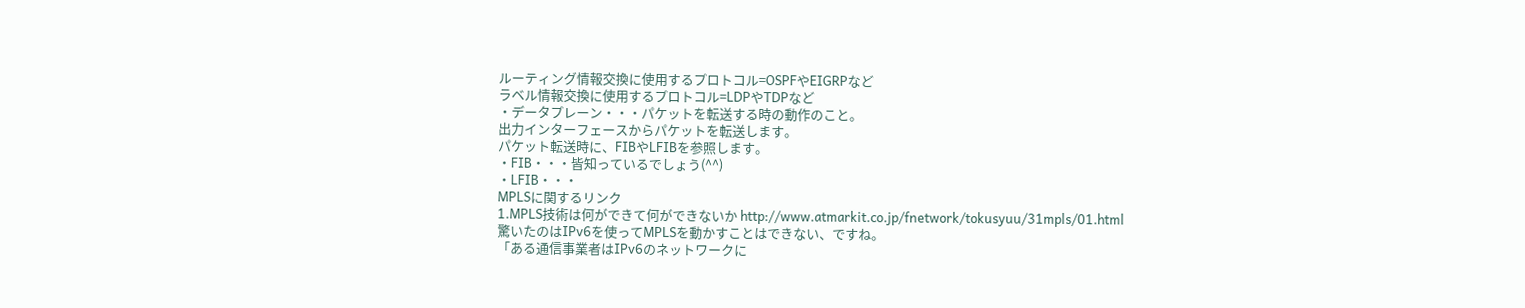ルーティング情報交換に使用するプロトコル=OSPFやEIGRPなど
ラベル情報交換に使用するプロトコル=LDPやTDPなど
・データプレーン・・・パケットを転送する時の動作のこと。
出力インターフェースからパケットを転送します。
パケット転送時に、FIBやLFIBを参照します。
・FIB・・・皆知っているでしょう(^^)
・LFIB・・・
MPLSに関するリンク
1.MPLS技術は何ができて何ができないか http://www.atmarkit.co.jp/fnetwork/tokusyuu/31mpls/01.html
驚いたのはIPv6を使ってMPLSを動かすことはできない、ですね。
「ある通信事業者はIPv6のネットワークに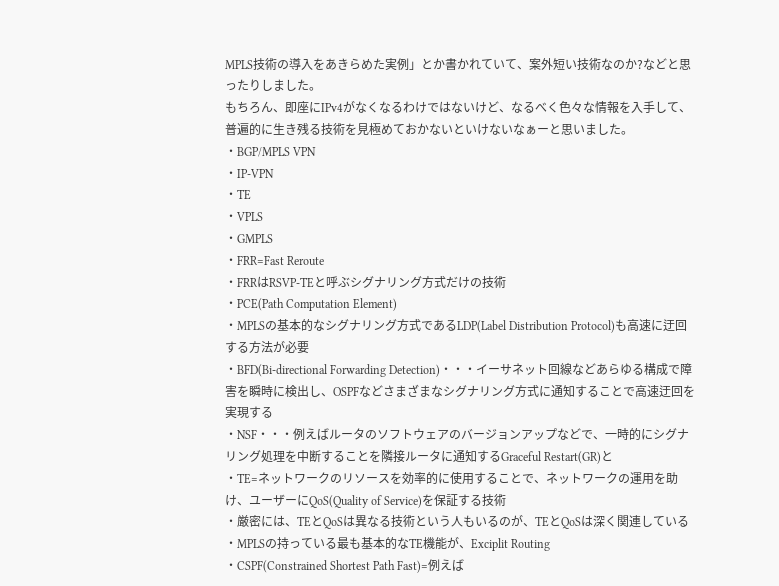MPLS技術の導入をあきらめた実例」とか書かれていて、案外短い技術なのか?などと思ったりしました。
もちろん、即座にIPv4がなくなるわけではないけど、なるべく色々な情報を入手して、普遍的に生き残る技術を見極めておかないといけないなぁーと思いました。
・BGP/MPLS VPN
・IP-VPN
・TE
・VPLS
・GMPLS
・FRR=Fast Reroute
・FRRはRSVP-TEと呼ぶシグナリング方式だけの技術
・PCE(Path Computation Element)
・MPLSの基本的なシグナリング方式であるLDP(Label Distribution Protocol)も高速に迂回する方法が必要
・BFD(Bi-directional Forwarding Detection)・・・イーサネット回線などあらゆる構成で障害を瞬時に検出し、OSPFなどさまざまなシグナリング方式に通知することで高速迂回を実現する
・NSF・・・例えばルータのソフトウェアのバージョンアップなどで、一時的にシグナリング処理を中断することを隣接ルータに通知するGraceful Restart(GR)と
・TE=ネットワークのリソースを効率的に使用することで、ネットワークの運用を助け、ユーザーにQoS(Quality of Service)を保証する技術
・厳密には、TEとQoSは異なる技術という人もいるのが、TEとQoSは深く関連している
・MPLSの持っている最も基本的なTE機能が、Exciplit Routing
・CSPF(Constrained Shortest Path Fast)=例えば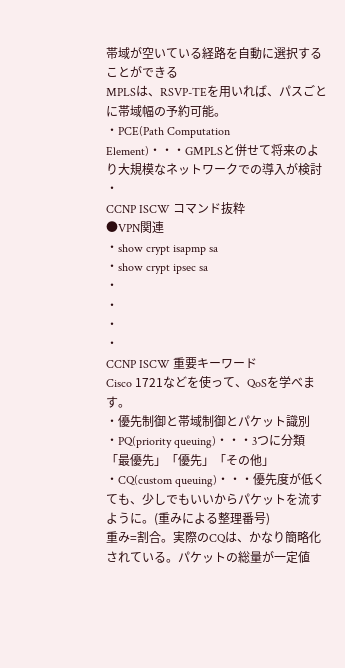帯域が空いている経路を自動に選択することができる
MPLSは、RSVP-TEを用いれば、パスごとに帯域幅の予約可能。
・PCE(Path Computation Element)・・・GMPLSと併せて将来のより大規模なネットワークでの導入が検討
・
CCNP ISCW コマンド抜粋
●VPN関連
・show crypt isapmp sa
・show crypt ipsec sa
・
・
・
・
CCNP ISCW 重要キーワード
Cisco 1721などを使って、QoSを学べます。
・優先制御と帯域制御とパケット識別
・PQ(priority queuing)・・・3つに分類「最優先」「優先」「その他」
・CQ(custom queuing)・・・優先度が低くても、少しでもいいからパケットを流すように。(重みによる整理番号)
重み=割合。実際のCQは、かなり簡略化されている。パケットの総量が一定値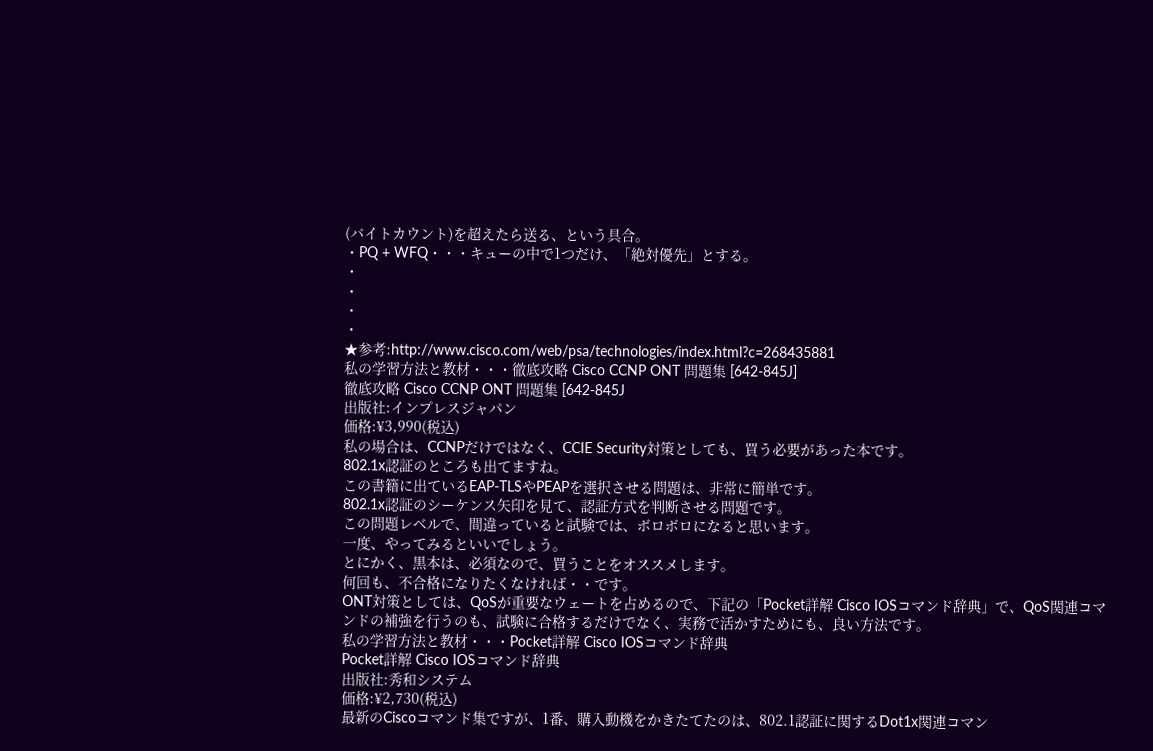(バイトカウント)を超えたら送る、という具合。
・PQ + WFQ・・・キューの中で1つだけ、「絶対優先」とする。
・
・
・
・
★参考:http://www.cisco.com/web/psa/technologies/index.html?c=268435881
私の学習方法と教材・・・徹底攻略 Cisco CCNP ONT 問題集 [642-845J]
徹底攻略 Cisco CCNP ONT 問題集 [642-845J
出版社:インプレスジャパン
価格:¥3,990(税込)
私の場合は、CCNPだけではなく、CCIE Security対策としても、買う必要があった本です。
802.1x認証のところも出てますね。
この書籍に出ているEAP-TLSやPEAPを選択させる問題は、非常に簡単です。
802.1x認証のシーケンス矢印を見て、認証方式を判断させる問題です。
この問題レベルで、間違っていると試験では、ボロボロになると思います。
一度、やってみるといいでしょう。
とにかく、黒本は、必須なので、買うことをオススメします。
何回も、不合格になりたくなければ・・です。
ONT対策としては、QoSが重要なウェートを占めるので、下記の「Pocket詳解 Cisco IOSコマンド辞典」で、QoS関連コマンドの補強を行うのも、試験に合格するだけでなく、実務で活かすためにも、良い方法です。
私の学習方法と教材・・・Pocket詳解 Cisco IOSコマンド辞典
Pocket詳解 Cisco IOSコマンド辞典
出版社:秀和システム
価格:¥2,730(税込)
最新のCiscoコマンド集ですが、1番、購入動機をかきたてたのは、802.1認証に関するDot1x関連コマン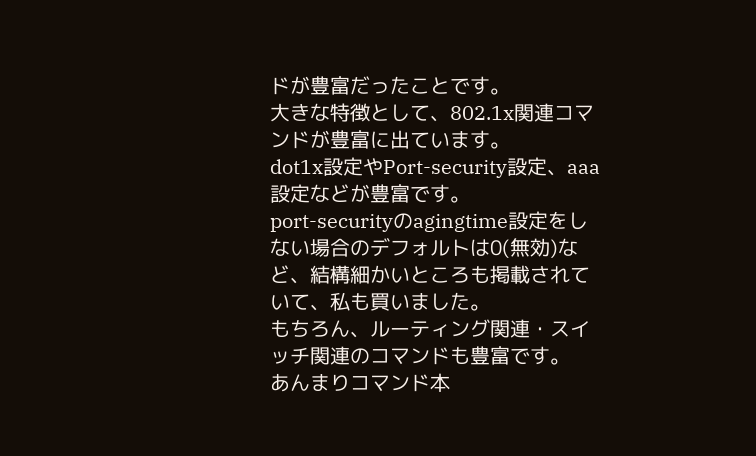ドが豊富だったことです。
大きな特徴として、802.1x関連コマンドが豊富に出ています。
dot1x設定やPort-security設定、aaa設定などが豊富です。
port-securityのagingtime設定をしない場合のデフォルトは0(無効)など、結構細かいところも掲載されていて、私も買いました。
もちろん、ルーティング関連・スイッチ関連のコマンドも豊富です。
あんまりコマンド本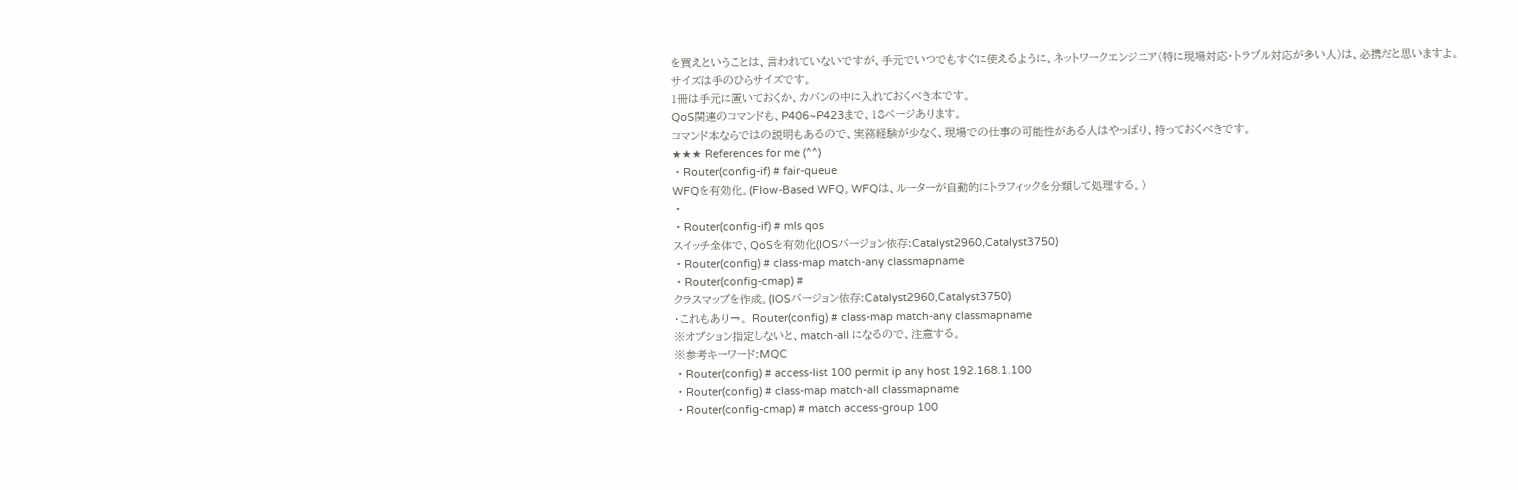を買えということは、言われていないですが、手元でいつでもすぐに使えるように、ネットワークエンジニア(特に現場対応・トラブル対応が多い人)は、必携だと思いますよ。
サイズは手のひらサイズです。
1冊は手元に置いておくか、カバンの中に入れておくべき本です。
QoS関連のコマンドも、P406~P423まで、18ページあります。
コマンド本ならではの説明もあるので、実務経験が少なく、現場での仕事の可能性がある人はやっぱり、持っておくべきです。
★★★ References for me (^^)
・Router(config-if) # fair-queue
WFQを有効化。(Flow-Based WFQ。WFQは、ルーターが自動的にトラフィックを分類して処理する。)
・
・Router(config-if) # mls qos
スイッチ全体で、QoSを有効化(IOSバージョン依存:Catalyst2960,Catalyst3750)
・Router(config) # class-map match-any classmapname
・Router(config-cmap) #
クラスマップを作成。(IOSバージョン依存:Catalyst2960,Catalyst3750)
・これもあり→。 Router(config) # class-map match-any classmapname
※オプション指定しないと、match-all になるので、注意する。
※参考キーワード:MQC
・Router(config) # access-list 100 permit ip any host 192.168.1.100
・Router(config) # class-map match-all classmapname
・Router(config-cmap) # match access-group 100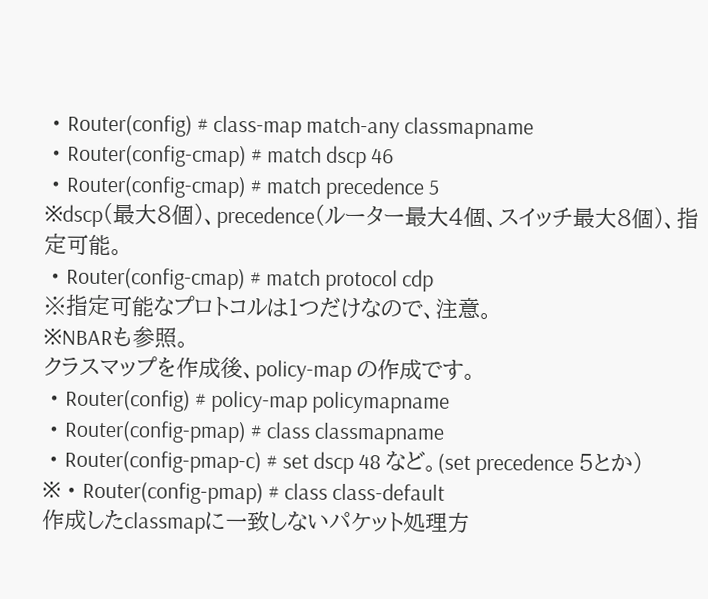・Router(config) # class-map match-any classmapname
・Router(config-cmap) # match dscp 46
・Router(config-cmap) # match precedence 5
※dscp(最大8個)、precedence(ルーター最大4個、スイッチ最大8個)、指定可能。
・Router(config-cmap) # match protocol cdp
※指定可能なプロトコルは1つだけなので、注意。
※NBARも参照。
クラスマップを作成後、policy-map の作成です。
・Router(config) # policy-map policymapname
・Router(config-pmap) # class classmapname
・Router(config-pmap-c) # set dscp 48 など。(set precedence 5とか)
※・Router(config-pmap) # class class-default
作成したclassmapに一致しないパケット処理方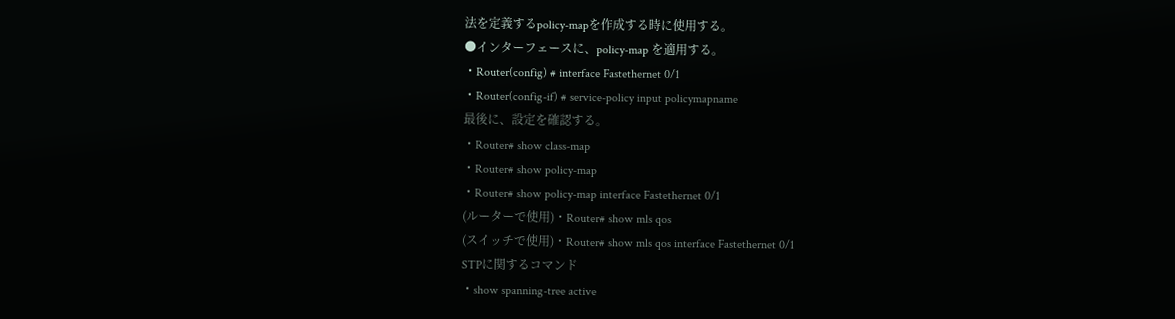法を定義するpolicy-mapを作成する時に使用する。
●インターフェースに、policy-map を適用する。
・Router(config) # interface Fastethernet 0/1
・Router(config-if) # service-policy input policymapname
最後に、設定を確認する。
・Router# show class-map
・Router# show policy-map
・Router# show policy-map interface Fastethernet 0/1
(ルーターで使用)・Router# show mls qos
(スイッチで使用)・Router# show mls qos interface Fastethernet 0/1
STPに関するコマンド
・show spanning-tree active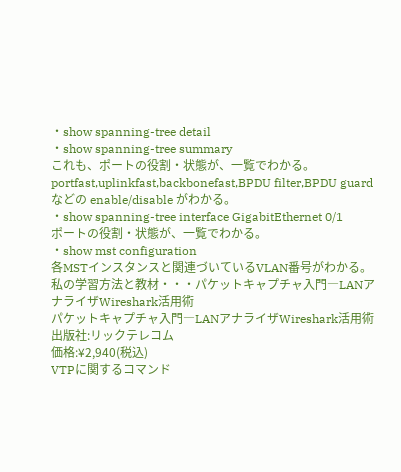・show spanning-tree detail
・show spanning-tree summary
これも、ポートの役割・状態が、一覧でわかる。
portfast,uplinkfast,backbonefast,BPDU filter,BPDU guardなどの enable/disable がわかる。
・show spanning-tree interface GigabitEthernet 0/1
ポートの役割・状態が、一覧でわかる。
・show mst configuration
各MSTインスタンスと関連づいているVLAN番号がわかる。
私の学習方法と教材・・・パケットキャプチャ入門―LANアナライザWireshark活用術
パケットキャプチャ入門―LANアナライザWireshark活用術
出版社:リックテレコム
価格:¥2,940(税込)
VTPに関するコマンド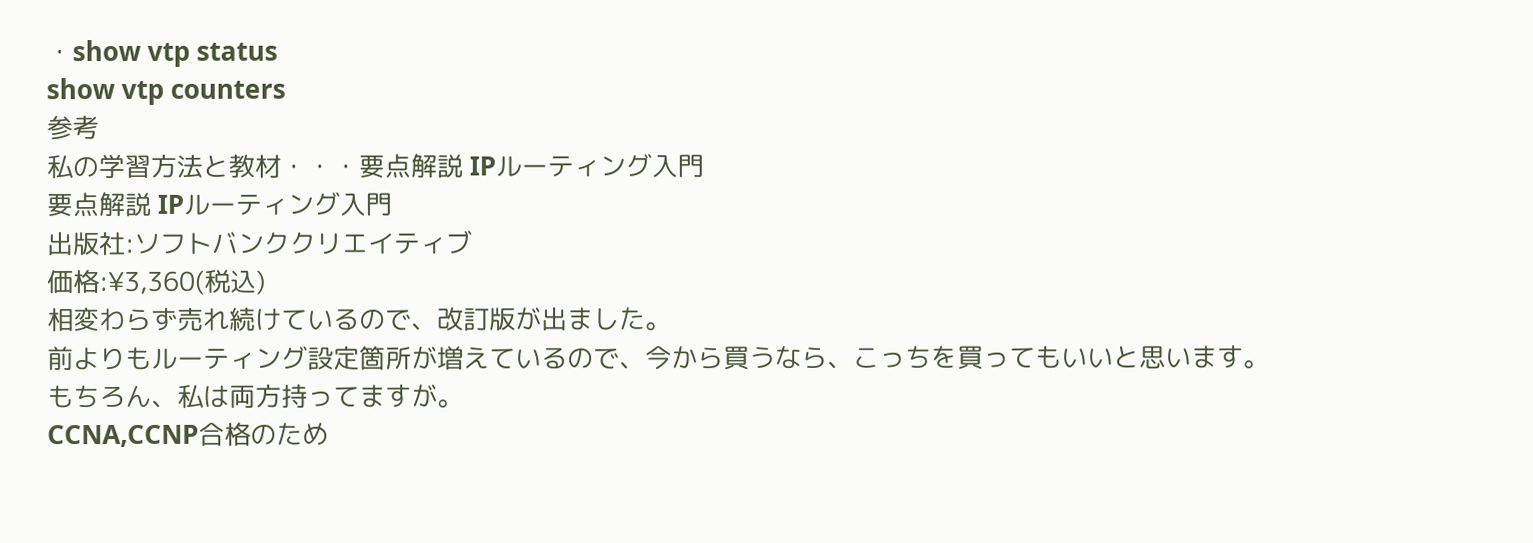・show vtp status
show vtp counters
参考
私の学習方法と教材・・・要点解説 IPルーティング入門
要点解説 IPルーティング入門
出版社:ソフトバンククリエイティブ
価格:¥3,360(税込)
相変わらず売れ続けているので、改訂版が出ました。
前よりもルーティング設定箇所が増えているので、今から買うなら、こっちを買ってもいいと思います。
もちろん、私は両方持ってますが。
CCNA,CCNP合格のため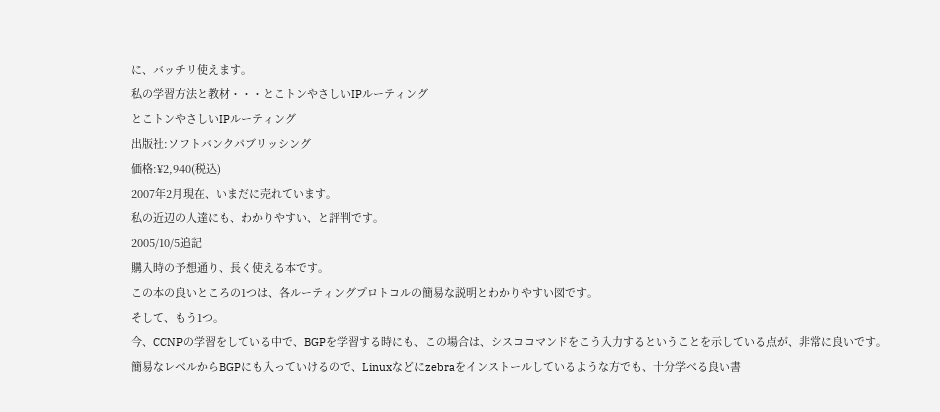に、バッチリ使えます。
私の学習方法と教材・・・とこトンやさしいIPルーティング
とこトンやさしいIPルーティング
出版社:ソフトバンクパブリッシング
価格:¥2,940(税込)
2007年2月現在、いまだに売れています。
私の近辺の人達にも、わかりやすい、と評判です。
2005/10/5追記
購入時の予想通り、長く使える本です。
この本の良いところの1つは、各ルーティングプロトコルの簡易な説明とわかりやすい図です。
そして、もう1つ。
今、CCNPの学習をしている中で、BGPを学習する時にも、この場合は、シスココマンドをこう入力するということを示している点が、非常に良いです。
簡易なレベルからBGPにも入っていけるので、Linuxなどにzebraをインストールしているような方でも、十分学べる良い書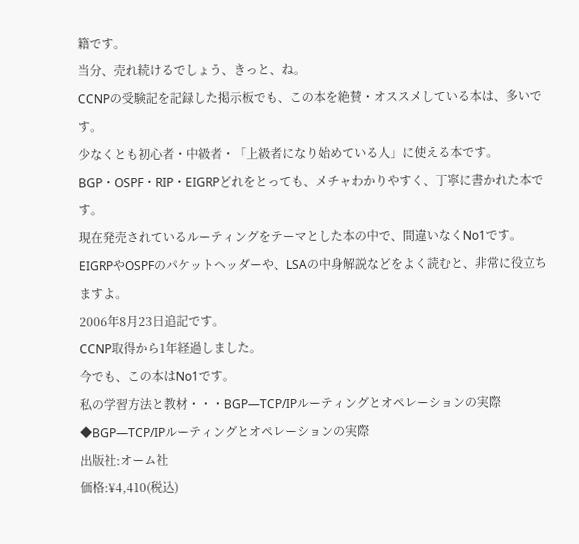籍です。
当分、売れ続けるでしょう、きっと、ね。
CCNPの受験記を記録した掲示板でも、この本を絶賛・オススメしている本は、多いです。
少なくとも初心者・中級者・「上級者になり始めている人」に使える本です。
BGP・OSPF・RIP・EIGRPどれをとっても、メチャわかりやすく、丁寧に書かれた本です。
現在発売されているルーティングをテーマとした本の中で、間違いなくNo1です。
EIGRPやOSPFのパケットヘッダーや、LSAの中身解説などをよく読むと、非常に役立ちますよ。
2006年8月23日追記です。
CCNP取得から1年経過しました。
今でも、この本はNo1です。
私の学習方法と教材・・・BGP―TCP/IPルーティングとオペレーションの実際
◆BGP―TCP/IPルーティングとオペレーションの実際
出版社:オーム社
価格:¥4,410(税込)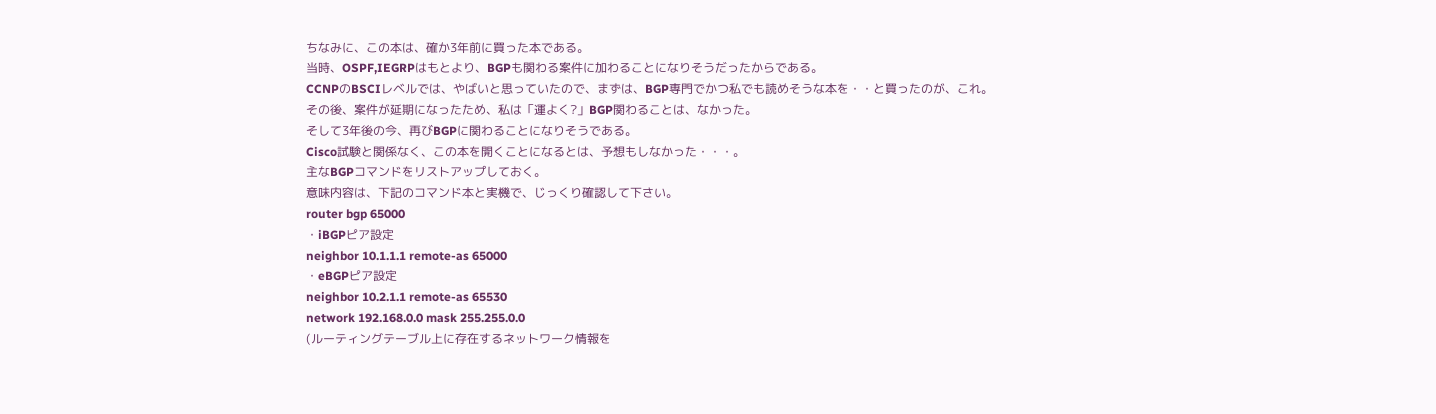ちなみに、この本は、確か3年前に買った本である。
当時、OSPF,IEGRPはもとより、BGPも関わる案件に加わることになりそうだったからである。
CCNPのBSCIレベルでは、やばいと思っていたので、まずは、BGP専門でかつ私でも読めそうな本を・・と買ったのが、これ。
その後、案件が延期になったため、私は「運よく?」BGP関わることは、なかった。
そして3年後の今、再びBGPに関わることになりそうである。
Cisco試験と関係なく、この本を開くことになるとは、予想もしなかった・・・。
主なBGPコマンドをリストアップしておく。
意味内容は、下記のコマンド本と実機で、じっくり確認して下さい。
router bgp 65000
・iBGPピア設定
neighbor 10.1.1.1 remote-as 65000
・eBGPピア設定
neighbor 10.2.1.1 remote-as 65530
network 192.168.0.0 mask 255.255.0.0
(ルーティングテーブル上に存在するネットワーク情報を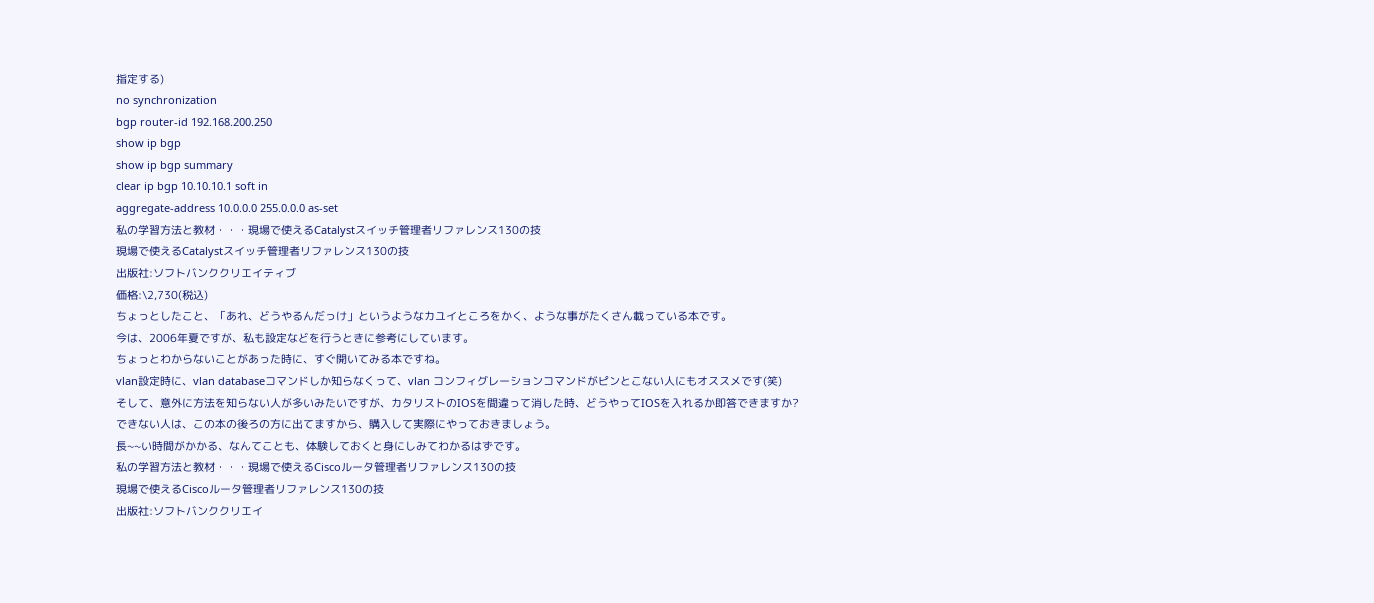指定する)
no synchronization
bgp router-id 192.168.200.250
show ip bgp
show ip bgp summary
clear ip bgp 10.10.10.1 soft in
aggregate-address 10.0.0.0 255.0.0.0 as-set
私の学習方法と教材・・・現場で使えるCatalystスイッチ管理者リファレンス130の技
現場で使えるCatalystスイッチ管理者リファレンス130の技
出版社:ソフトバンククリエイティブ
価格:\2,730(税込)
ちょっとしたこと、「あれ、どうやるんだっけ」というようなカユイところをかく、ような事がたくさん載っている本です。
今は、2006年夏ですが、私も設定などを行うときに参考にしています。
ちょっとわからないことがあった時に、すぐ開いてみる本ですね。
vlan設定時に、vlan databaseコマンドしか知らなくって、vlan コンフィグレーションコマンドがピンとこない人にもオススメです(笑)
そして、意外に方法を知らない人が多いみたいですが、カタリストのIOSを間違って消した時、どうやってIOSを入れるか即答できますか?
できない人は、この本の後ろの方に出てますから、購入して実際にやっておきましょう。
長~~い時間がかかる、なんてことも、体験しておくと身にしみてわかるはずです。
私の学習方法と教材・・・現場で使えるCiscoルータ管理者リファレンス130の技
現場で使えるCiscoルータ管理者リファレンス130の技
出版社:ソフトバンククリエイ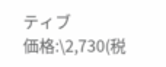ティブ
価格:\2,730(税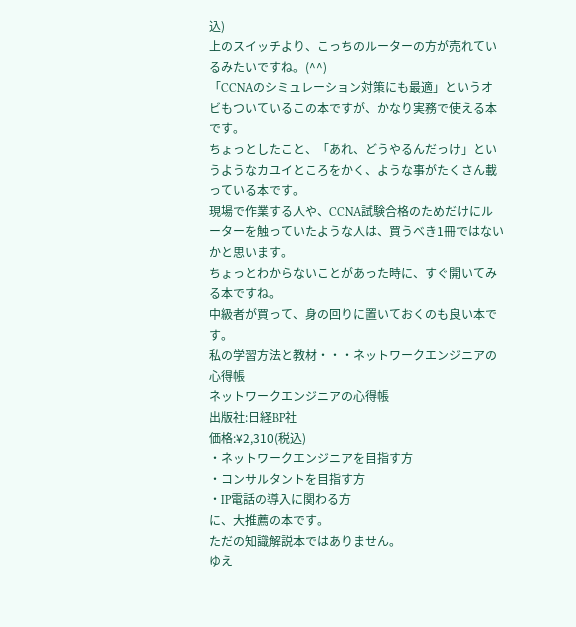込)
上のスイッチより、こっちのルーターの方が売れているみたいですね。(^^)
「CCNAのシミュレーション対策にも最適」というオビもついているこの本ですが、かなり実務で使える本です。
ちょっとしたこと、「あれ、どうやるんだっけ」というようなカユイところをかく、ような事がたくさん載っている本です。
現場で作業する人や、CCNA試験合格のためだけにルーターを触っていたような人は、買うべき1冊ではないかと思います。
ちょっとわからないことがあった時に、すぐ開いてみる本ですね。
中級者が買って、身の回りに置いておくのも良い本です。
私の学習方法と教材・・・ネットワークエンジニアの心得帳
ネットワークエンジニアの心得帳
出版社:日経BP社
価格:¥2,310(税込)
・ネットワークエンジニアを目指す方
・コンサルタントを目指す方
・IP電話の導入に関わる方
に、大推薦の本です。
ただの知識解説本ではありません。
ゆえ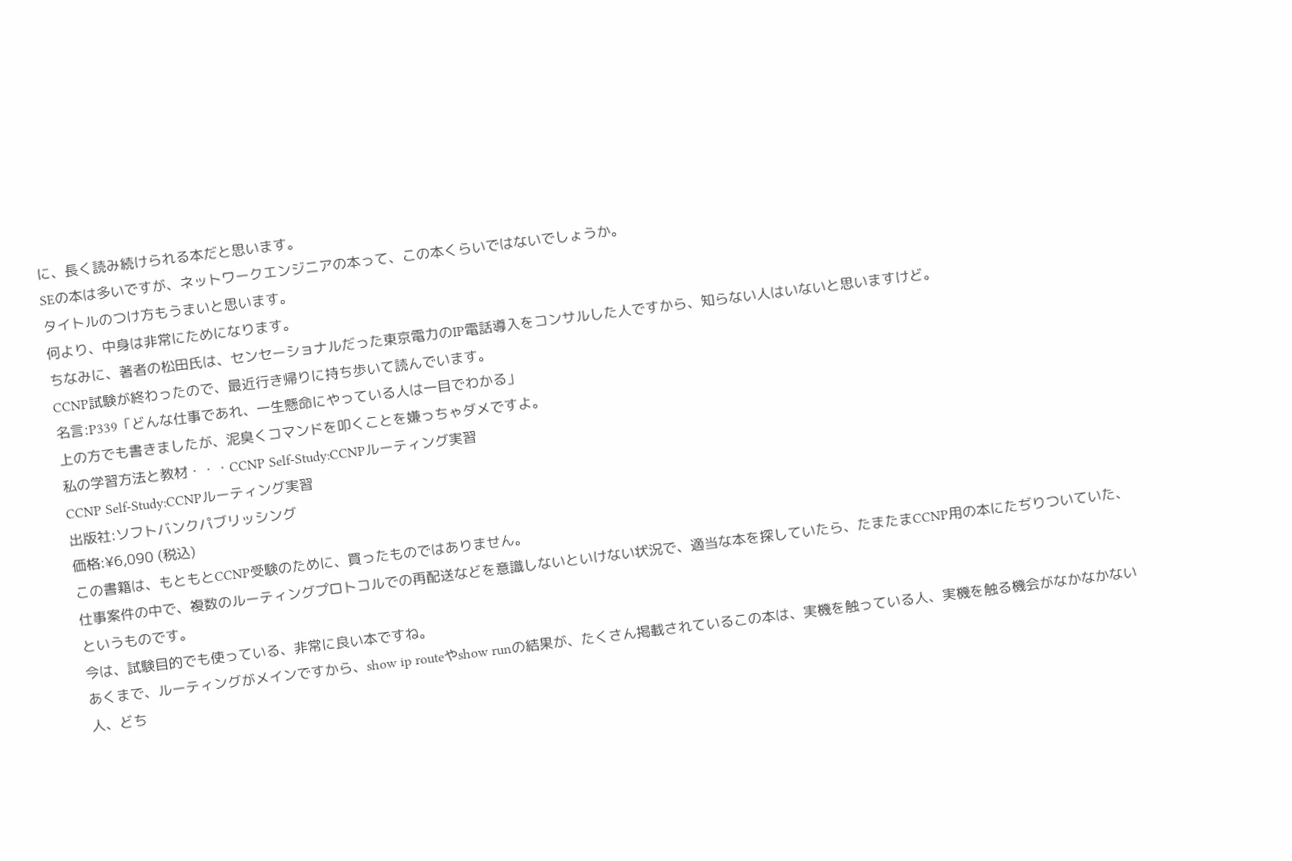に、長く読み続けられる本だと思います。
SEの本は多いですが、ネットワークエンジニアの本って、この本くらいではないでしょうか。
タイトルのつけ方もうまいと思います。
何より、中身は非常にためになります。
ちなみに、著者の松田氏は、センセーショナルだった東京電力のIP電話導入をコンサルした人ですから、知らない人はいないと思いますけど。
CCNP試験が終わったので、最近行き帰りに持ち歩いて読んでいます。
名言:P339「どんな仕事であれ、一生懸命にやっている人は一目でわかる」
上の方でも書きましたが、泥臭くコマンドを叩くことを嫌っちゃダメですよ。
私の学習方法と教材・・・CCNP Self‐Study:CCNPルーティング実習
CCNP Self‐Study:CCNPルーティング実習
出版社:ソフトバンクパブリッシング
価格:¥6,090 (税込)
この書籍は、もともとCCNP受験のために、買ったものではありません。
仕事案件の中で、複数のルーティングプロトコルでの再配送などを意識しないといけない状況で、適当な本を探していたら、たまたまCCNP用の本にたぢりついていた、というものです。
今は、試験目的でも使っている、非常に良い本ですね。
あくまで、ルーティングがメインですから、show ip routeやshow runの結果が、たくさん掲載されているこの本は、実機を触っている人、実機を触る機会がなかなかない人、どち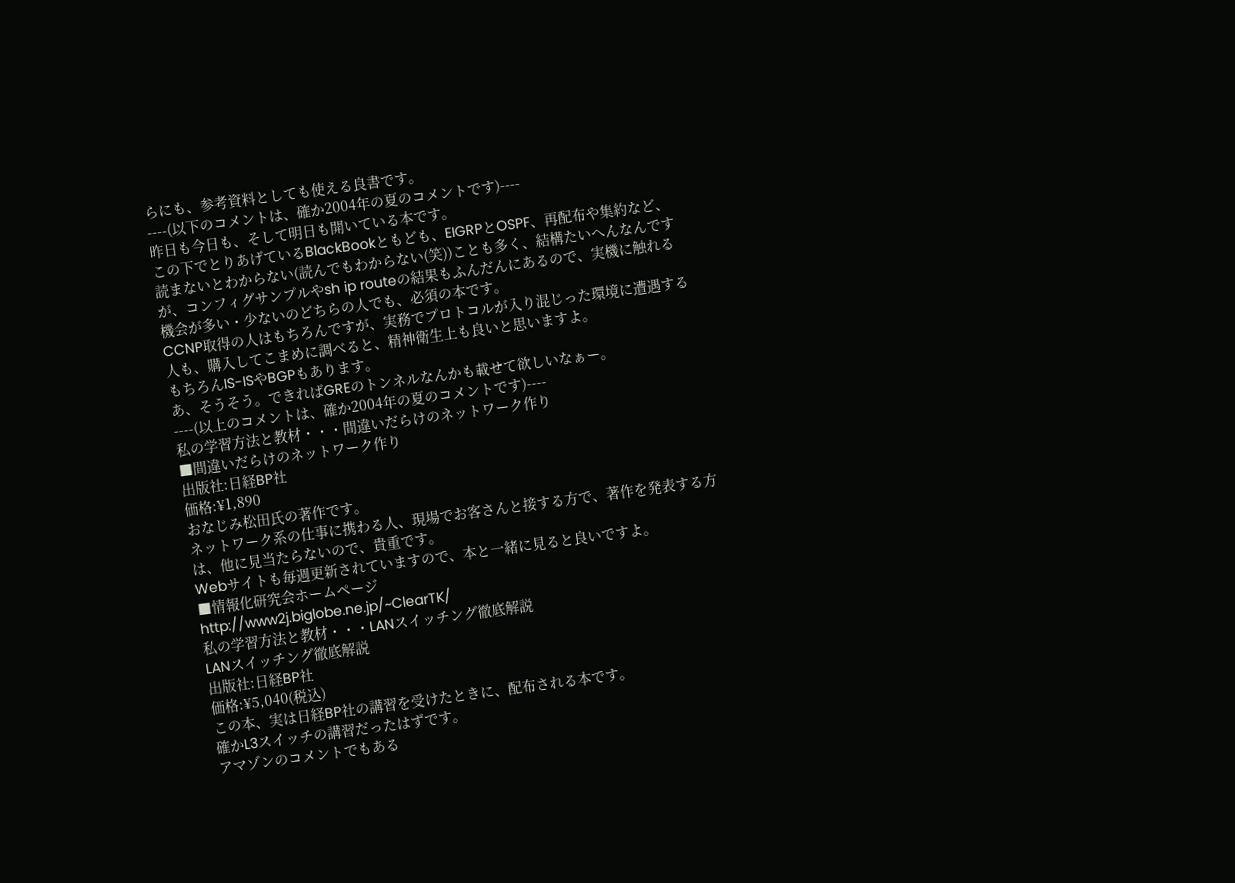らにも、参考資料としても使える良書です。
----(以下のコメントは、確か2004年の夏のコメントです)----
昨日も今日も、そして明日も開いている本です。
この下でとりあげているBlackBookともども、EIGRPとOSPF、再配布や集約など、読まないとわからない(読んでもわからない(笑))ことも多く、結構たいへんなんですが、コンフィグサンプルやsh ip routeの結果もふんだんにあるので、実機に触れる機会が多い・少ないのどちらの人でも、必須の本です。
CCNP取得の人はもちろんですが、実務でプロトコルが入り混じった環境に遭遇する人も、購入してこまめに調べると、精神衛生上も良いと思いますよ。
もちろんIS-ISやBGPもあります。
あ、そうそう。できればGREのトンネルなんかも載せて欲しいなぁー。
----(以上のコメントは、確か2004年の夏のコメントです)----
私の学習方法と教材・・・間違いだらけのネットワーク作り
■間違いだらけのネットワーク作り
出版社:日経BP社
価格:¥1,890
おなじみ松田氏の著作です。
ネットワーク系の仕事に携わる人、現場でお客さんと接する方で、著作を発表する方は、他に見当たらないので、貴重です。
Webサイトも毎週更新されていますので、本と一緒に見ると良いですよ。
■情報化研究会ホームページ
http://www2j.biglobe.ne.jp/~ClearTK/
私の学習方法と教材・・・LANスイッチング徹底解説
LANスイッチング徹底解説
出版社:日経BP社
価格:¥5,040(税込)
この本、実は日経BP社の講習を受けたときに、配布される本です。
確かL3スイッチの講習だったはずです。
アマゾンのコメントでもある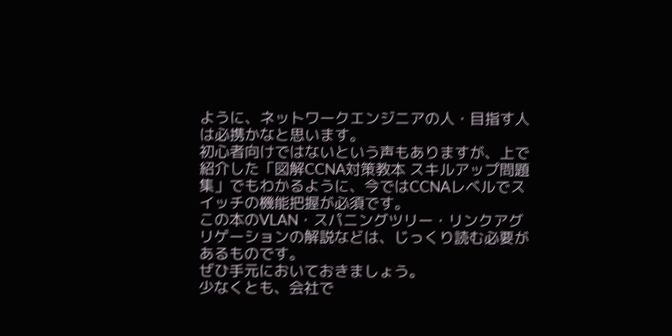ように、ネットワークエンジニアの人・目指す人は必携かなと思います。
初心者向けではないという声もありますが、上で紹介した「図解CCNA対策教本 スキルアップ問題集」でもわかるように、今ではCCNAレベルでスイッチの機能把握が必須です。
この本のVLAN・スパニングツリー・リンクアグリゲーションの解説などは、じっくり読む必要があるものです。
ぜひ手元においておきましょう。
少なくとも、会社で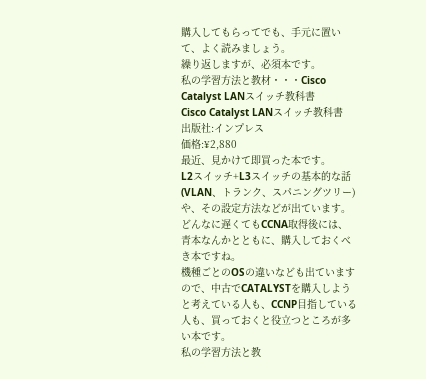購入してもらってでも、手元に置いて、よく読みましょう。
繰り返しますが、必須本です。
私の学習方法と教材・・・Cisco Catalyst LANスイッチ教科書
Cisco Catalyst LANスイッチ教科書
出版社:インプレス
価格:¥2,880
最近、見かけて即買った本です。
L2スイッチ+L3スイッチの基本的な話(VLAN、トランク、スパニングツリー)や、その設定方法などが出ています。
どんなに遅くてもCCNA取得後には、青本なんかとともに、購入しておくべき本ですね。
機種ごとのOSの違いなども出ていますので、中古でCATALYSTを購入しようと考えている人も、CCNP目指している人も、買っておくと役立つところが多い本です。
私の学習方法と教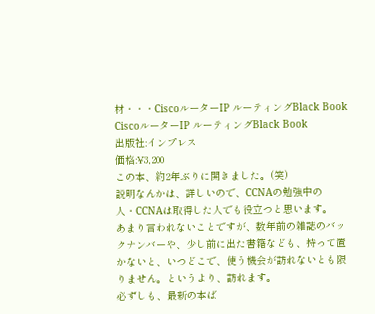材・・・CiscoルーターIP ルーティングBlack Book
CiscoルーターIP ルーティングBlack Book
出版社:インプレス
価格:¥3,200
この本、約2年ぶりに開きました。(笑)
説明なんかは、詳しいので、CCNAの勉強中の人・CCNAは取得した人でも役立つと思います。
あまり言われないことですが、数年前の雑誌のバックナンバーや、少し前に出た書籍なども、持って置かないと、いつどこで、使う機会が訪れないとも限りません。というより、訪れます。
必ずしも、最新の本ば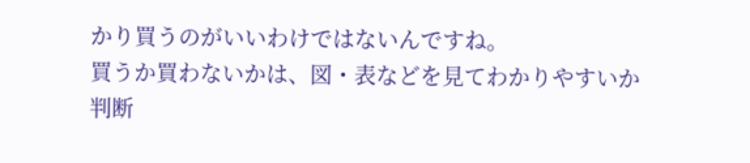かり買うのがいいわけではないんですね。
買うか買わないかは、図・表などを見てわかりやすいか判断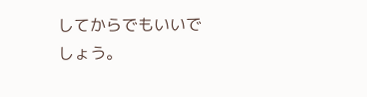してからでもいいでしょう。